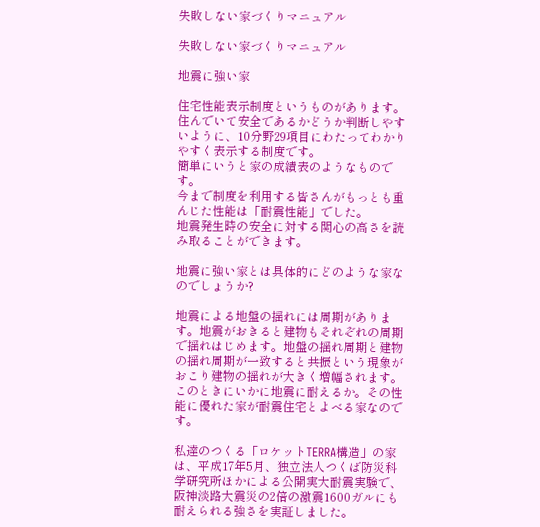失敗しない家づくりマニュアル

失敗しない家づくりマニュアル

地震に強い家

住宅性能表示制度というものがあります。
住んでいて安全であるかどうか判断しやすいように、10分野29項目にわたってわかりやすく表示する制度です。
簡単にいうと家の成績表のようなものです。
今まで制度を利用する皆さんがもっとも重んじた性能は「耐震性能」でした。
地震発生時の安全に対する関心の高さを読み取ることができます。

地震に強い家とは具体的にどのような家なのでしょうか?

地震による地盤の揺れには周期があります。地震がおきると建物もそれぞれの周期で揺れはじめます。地盤の揺れ周期と建物の揺れ周期が一致すると共振という現象がおこり建物の揺れが大きく増幅されます。
このときにいかに地震に耐えるか。その性能に優れた家が耐震住宅とよべる家なのです。

私達のつくる「ロケットTERRA構造」の家は、平成17年5月、独立法人つくば防災科学研究所ほかによる公開実大耐震実験で、阪神淡路大震災の2倍の激震1600ガルにも耐えられる強さを実証しました。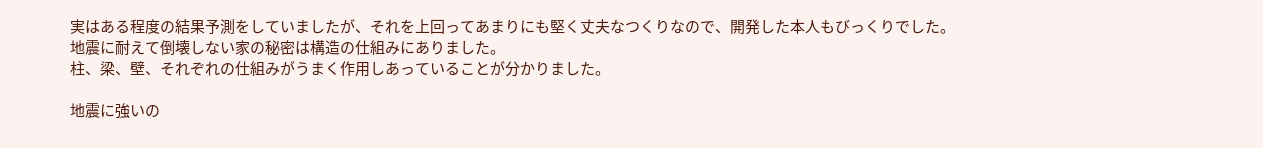実はある程度の結果予測をしていましたが、それを上回ってあまりにも堅く丈夫なつくりなので、開発した本人もびっくりでした。
地震に耐えて倒壊しない家の秘密は構造の仕組みにありました。
柱、梁、壁、それぞれの仕組みがうまく作用しあっていることが分かりました。

地震に強いの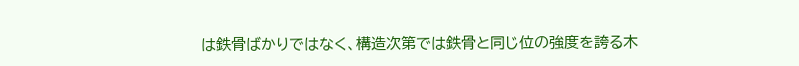は鉄骨ばかりではなく、構造次第では鉄骨と同じ位の強度を誇る木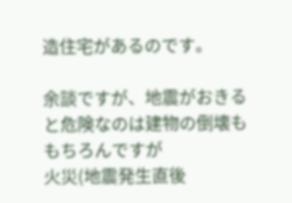造住宅があるのです。

余談ですが、地震がおきると危険なのは建物の倒壊ももちろんですが
火災(地震発生直後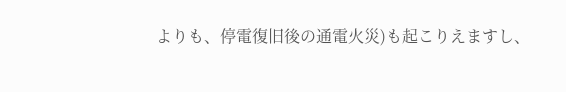よりも、停電復旧後の通電火災)も起こりえますし、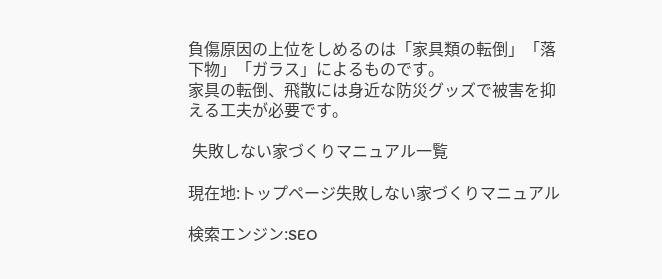負傷原因の上位をしめるのは「家具類の転倒」「落下物」「ガラス」によるものです。
家具の転倒、飛散には身近な防災グッズで被害を抑える工夫が必要です。

 失敗しない家づくりマニュアル一覧

現在地:トップページ失敗しない家づくりマニュアル

検索エンジン:SEO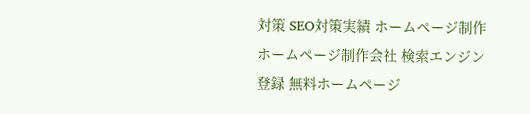対策 SEO対策実績 ホームページ制作 ホームページ制作会社 検索エンジン登録 無料ホームページ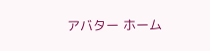アバター ホーム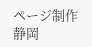ページ制作静岡